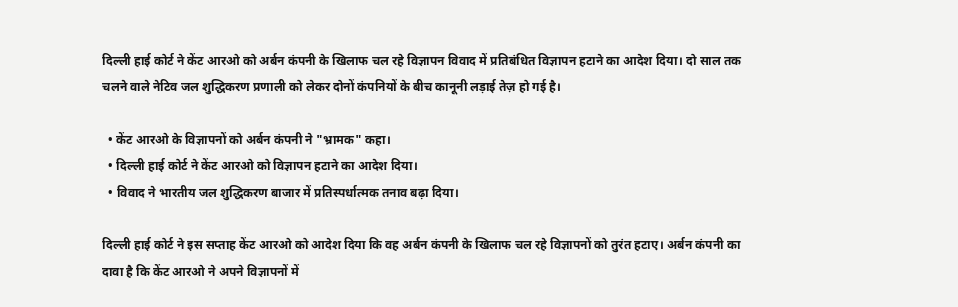दिल्ली हाई कोर्ट ने केंट आरओ को अर्बन कंपनी के खिलाफ चल रहे विज्ञापन विवाद में प्रतिबंधित विज्ञापन हटाने का आदेश दिया। दो साल तक चलने वाले नेटिव जल शुद्धिकरण प्रणाली को लेकर दोनों कंपनियों के बीच कानूनी लड़ाई तेज़ हो गई है।

  • केंट आरओ के विज्ञापनों को अर्बन कंपनी ने "भ्रामक" कहा।
  • दिल्ली हाई कोर्ट ने केंट आरओ को विज्ञापन हटाने का आदेश दिया।
  • विवाद ने भारतीय जल शुद्धिकरण बाजार में प्रतिस्पर्धात्मक तनाव बढ़ा दिया।

दिल्ली हाई कोर्ट ने इस सप्ताह केंट आरओ को आदेश दिया कि वह अर्बन कंपनी के खिलाफ चल रहे विज्ञापनों को तुरंत हटाए। अर्बन कंपनी का दावा है कि केंट आरओ ने अपने विज्ञापनों में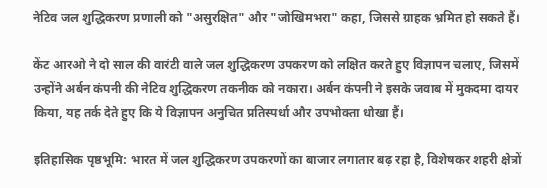नेटिव जल शुद्धिकरण प्रणाली को "असुरक्षित" और "जोखिमभरा" कहा, जिससे ग्राहक भ्रमित हो सकते हैं।

केंट आरओ ने दो साल की वारंटी वाले जल शुद्धिकरण उपकरण को लक्षित करते हुए विज्ञापन चलाए, जिसमें उन्होंने अर्बन कंपनी की नेटिव शुद्धिकरण तकनीक को नकारा। अर्बन कंपनी ने इसके जवाब में मुकदमा दायर किया, यह तर्क देते हुए कि ये विज्ञापन अनुचित प्रतिस्पर्धा और उपभोक्ता धोखा हैं।

इतिहासिक पृष्ठभूमि: भारत में जल शुद्धिकरण उपकरणों का बाजार लगातार बढ़ रहा है, विशेषकर शहरी क्षेत्रों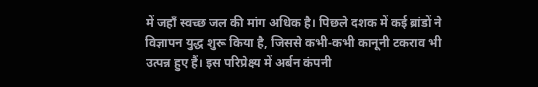में जहाँ स्वच्छ जल की मांग अधिक है। पिछले दशक में कई ब्रांडों ने विज्ञापन युद्ध शुरू किया है, जिससे कभी‑कभी कानूनी टकराव भी उत्पन्न हुए हैं। इस परिप्रेक्ष्य में अर्बन कंपनी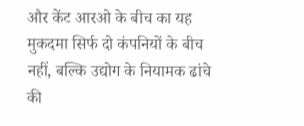और केंट आरओ के बीच का यह मुकदमा सिर्फ दो कंपनियों के बीच नहीं, बल्कि उद्योग के नियामक ढांचे की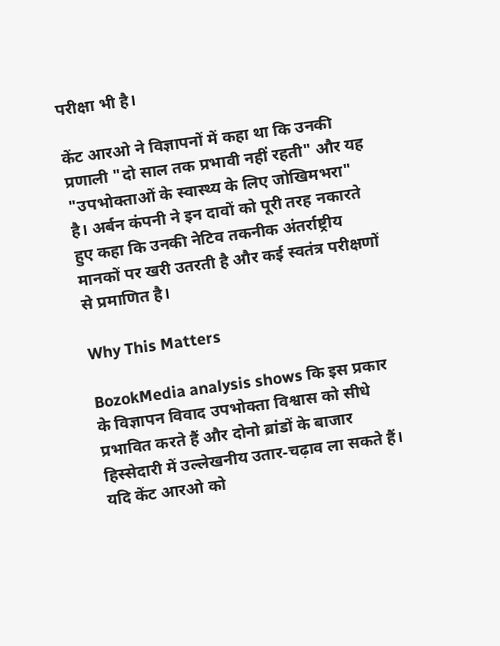परीक्षा भी है।

केंट आरओ ने विज्ञापनों में कहा था कि उनकी प्रणाली "दो साल तक प्रभावी नहीं रहती" और यह "उपभोक्ताओं के स्वास्थ्य के लिए जोखिमभरा" है। अर्बन कंपनी ने इन दावों को पूरी तरह नकारते हुए कहा कि उनकी नेटिव तकनीक अंतर्राष्ट्रीय मानकों पर खरी उतरती है और कई स्वतंत्र परीक्षणों से प्रमाणित है।

Why This Matters

BozokMedia analysis shows कि इस प्रकार के विज्ञापन विवाद उपभोक्ता विश्वास को सीधे प्रभावित करते हैं और दोनो ब्रांडों के बाजार हिस्सेदारी में उल्लेखनीय उतार‑चढ़ाव ला सकते हैं। यदि केंट आरओ को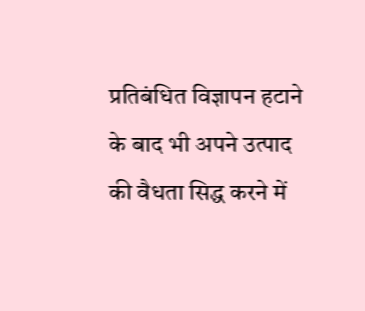प्रतिबंधित विज्ञापन हटाने के बाद भी अपने उत्पाद की वैधता सिद्ध करने में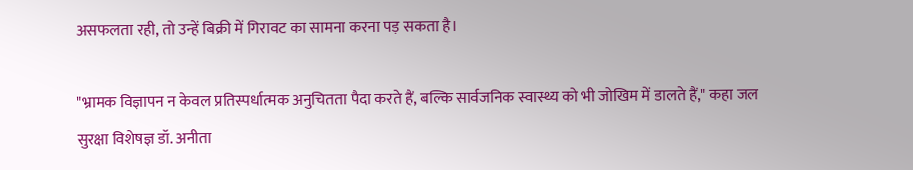असफलता रही, तो उन्हें बिक्री में गिरावट का सामना करना पड़ सकता है।

"भ्रामक विज्ञापन न केवल प्रतिस्पर्धात्मक अनुचितता पैदा करते हैं, बल्कि सार्वजनिक स्वास्थ्य को भी जोखिम में डालते हैं," कहा जल सुरक्षा विशेषज्ञ डॉ. अनीता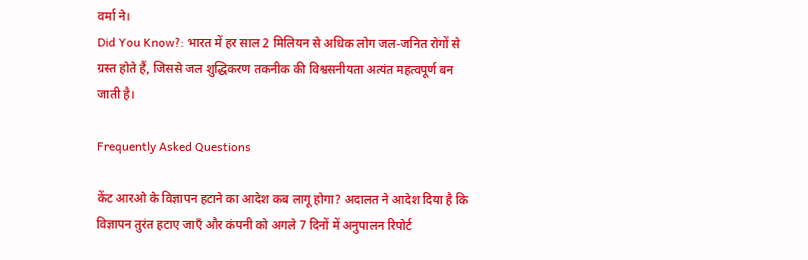वर्मा ने।
Did You Know?: भारत में हर साल 2 मिलियन से अधिक लोग जल‑जनित रोगों से ग्रस्त होते हैं, जिससे जल शुद्धिकरण तकनीक की विश्वसनीयता अत्यंत महत्वपूर्ण बन जाती है।

Frequently Asked Questions

केंट आरओ के विज्ञापन हटाने का आदेश कब लागू होगा? अदालत ने आदेश दिया है कि विज्ञापन तुरंत हटाए जाएँ और कंपनी को अगले 7 दिनों में अनुपालन रिपोर्ट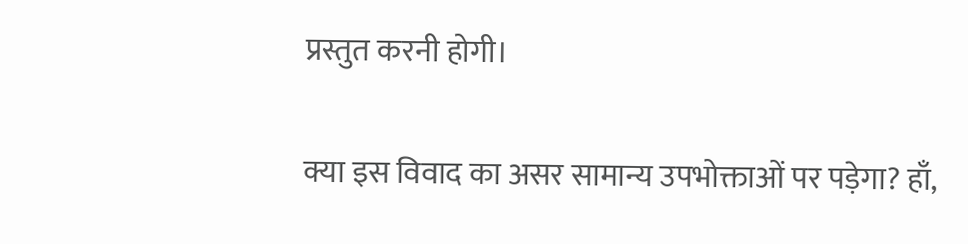प्रस्तुत करनी होगी।

क्या इस विवाद का असर सामान्य उपभोक्ताओं पर पड़ेगा? हाँ,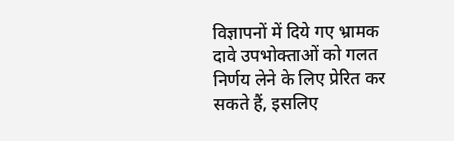विज्ञापनों में दिये गए भ्रामक दावे उपभोक्ताओं को गलत निर्णय लेने के लिए प्रेरित कर सकते हैं, इसलिए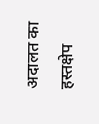अदालत का हस्तक्षेप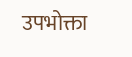उपभोक्ता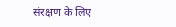संरक्षण के लिए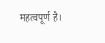महत्वपूर्ण है।